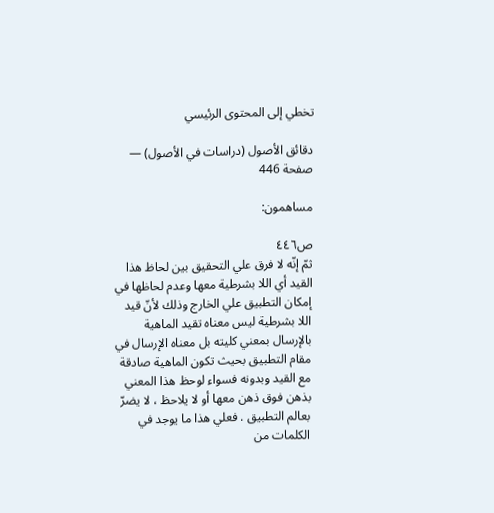تخطي إلى المحتوى الرئيسي

دقائق الأصول (دراسات في الأصول) — صفحة 446

مساهمون:

ص٤٤٦
ثمّ إنّه لا فرق علي التحقيق بين لحاظ هذا القيد أي اللا بشرطية معها وعدم لحاظها في إمكان التطبيق علي الخارج وذلك لأنّ قيد اللا بشرطية ليس معناه تقيد الماهية بالإرسال بمعني كليته بل معناه الإرسال في مقام التطبيق بحيث تكون الماهية صادقة مع القيد وبدونه فسواء لوحظ هذا المعني بذهن فوق ذهن معها أو لا يلاحظ ، لا يضرّ بعالم التطبيق . فعلي هذا ما يوجد في الكلمات من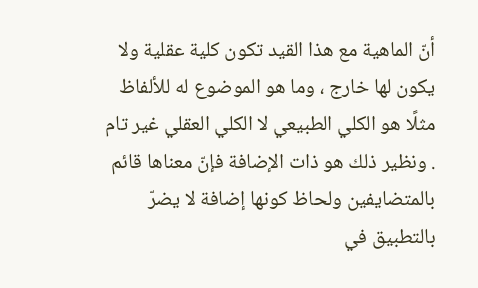أنّ الماهية مع هذا القيد تكون كلية عقلية ولا يكون لها خارج ، وما هو الموضوع له للألفاظ مثلًا هو الكلي الطبيعي لا الكلي العقلي غير تام . ونظير ذلك هو ذات الإضافة فإنّ معناها قائم بالمتضايفين ولحاظ كونها إضافة لا يضرّ بالتطبيق في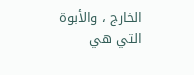الخارج ، والأبوة التي هي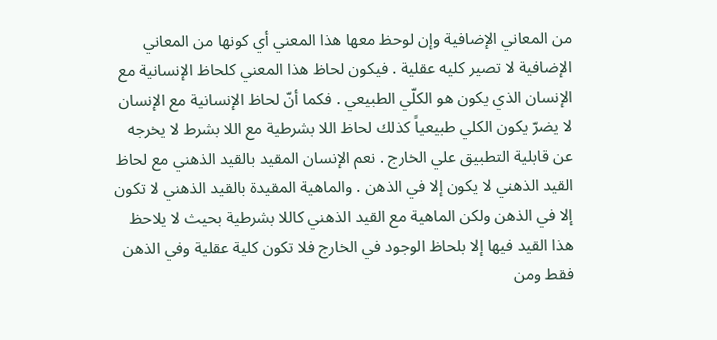من المعاني الإضافية وإن لوحظ معها هذا المعني أي كونها من المعاني الإضافية لا تصير كليه عقلية . فيكون لحاظ هذا المعني كلحاظ الإنسانية مع الإنسان الذي يكون هو الكلّي الطبيعي . فكما أنّ لحاظ الإنسانية مع الإنسان لا يضرّ يكون الكلي طبيعياً كذلك لحاظ اللا بشرطية مع اللا بشرط لا يخرجه عن قابلية التطبيق علي الخارج . نعم الإنسان المقيد بالقيد الذهني مع لحاظ القيد الذهني لا يكون إلا في الذهن . والماهية المقيدة بالقيد الذهني لا تكون إلا في الذهن ولكن الماهية مع القيد الذهني كاللا بشرطية بحيث لا يلاحظ هذا القيد فيها إلا بلحاظ الوجود في الخارج فلا تكون كلية عقلية وفي الذهن فقط ومن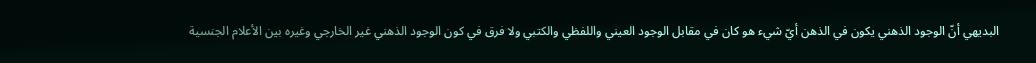البديهي أنّ الوجود الذهني يكون في الذهن أيّ شيء هو كان في مقابل الوجود العيني واللفظي والكتبي ولا فرق في كون الوجود الذهني غير الخارجي وغيره بين الأعلام الجنسية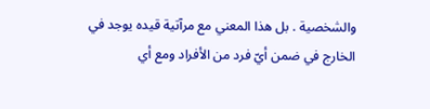والشخصية . بل هذا المعني مع مرآتية قيده يوجد في الخارج في ضمن أيّ فرد من الأفراد ومع أي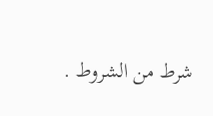شرط من الشروط .